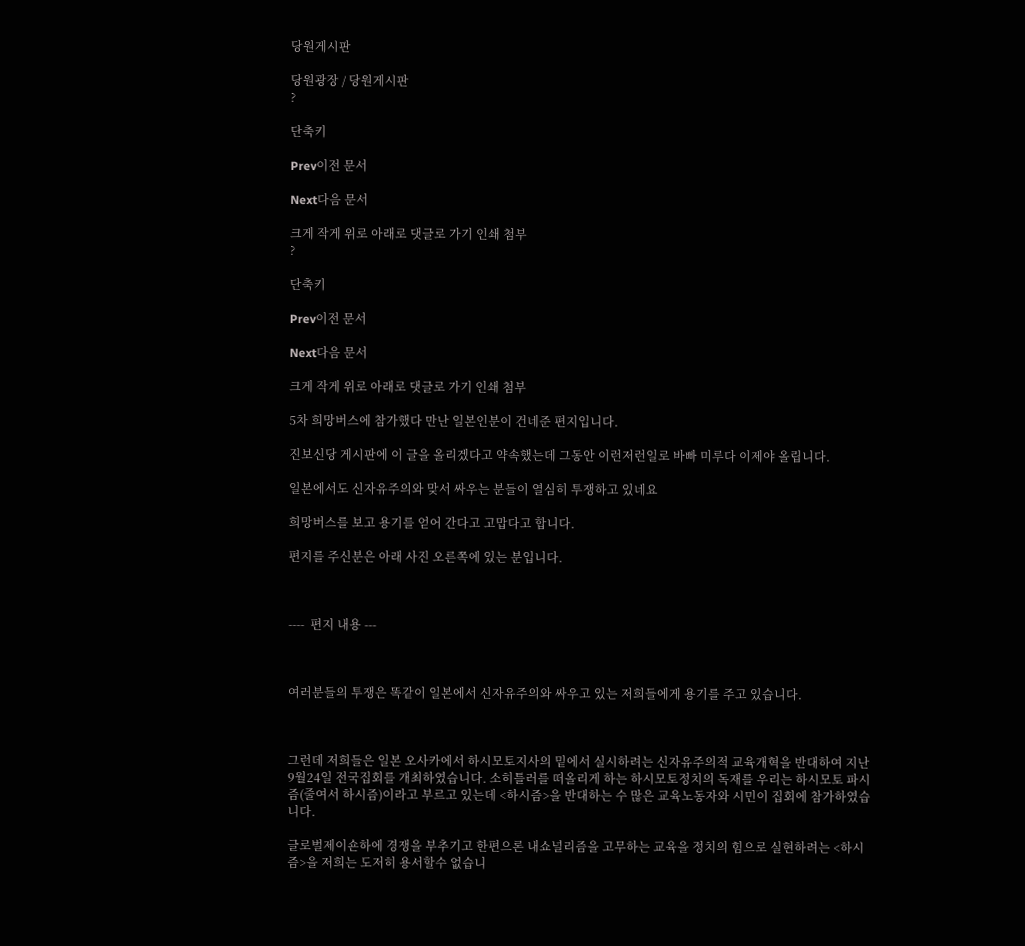당원게시판

당원광장 / 당원게시판
?

단축키

Prev이전 문서

Next다음 문서

크게 작게 위로 아래로 댓글로 가기 인쇄 첨부
?

단축키

Prev이전 문서

Next다음 문서

크게 작게 위로 아래로 댓글로 가기 인쇄 첨부

5차 희망버스에 참가했다 만난 일본인분이 건네준 편지입니다.

진보신당 게시판에 이 글을 올리겠다고 약속했는데 그동안 이런저런일로 바빠 미루다 이제야 올립니다.

일본에서도 신자유주의와 맞서 싸우는 분들이 열심히 투쟁하고 있네요

희망버스를 보고 용기를 얻어 간다고 고맙다고 합니다.

편지를 주신분은 아래 사진 오른쪽에 있는 분입니다.



----  편지 내용 ---



여러분들의 투쟁은 똑같이 일본에서 신자유주의와 싸우고 있는 저희들에게 용기를 주고 있습니다.



그런데 저희들은 일본 오사카에서 하시모토지사의 밑에서 실시하려는 신자유주의적 교육개혁을 반대하여 지난 9월24일 전국집회를 개최하였습니다. 소히틀러를 떠올리게 하는 하시모토정치의 독재를 우리는 하시모토 파시즘(줄여서 하시즘)이라고 부르고 있는데 <하시즘>을 반대하는 수 많은 교육노동자와 시민이 집회에 참가하였습니다.

글로벌제이숀하에 경쟁을 부추기고 한편으론 내쇼널리즘을 고무하는 교육을 정치의 힘으로 실현하려는 <하시즘>을 저희는 도저히 용서할수 없습니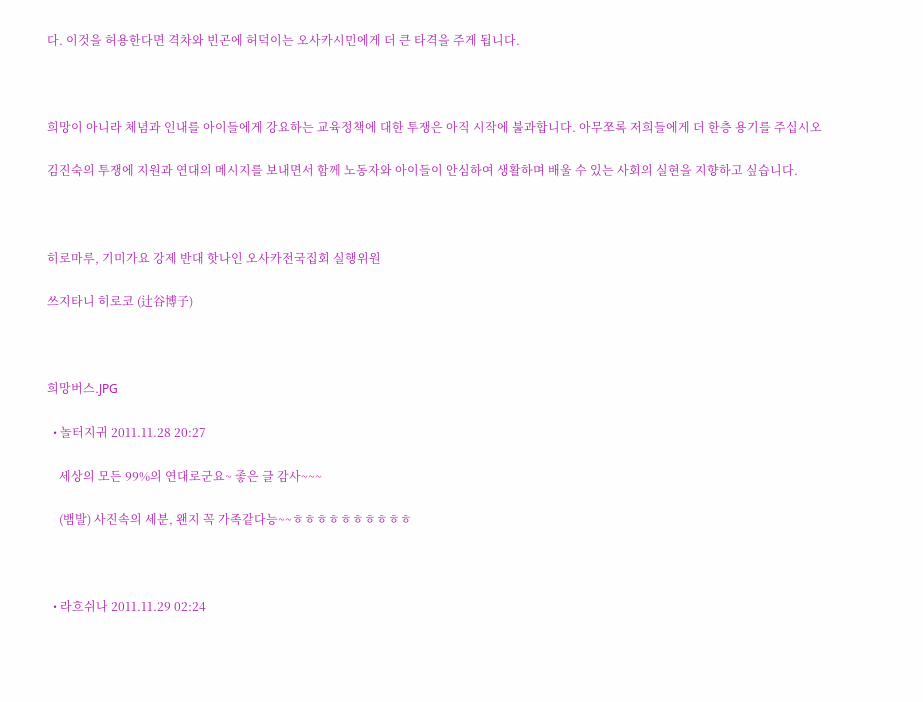다. 이것을 허용한다면 격차와 빈곤에 허덕이는 오사카시민에게 더 큰 타격을 주게 됩니다.



희망이 아니라 체념과 인내를 아이들에게 강요하는 교육정책에 대한 투쟁은 아직 시작에 불과합니다. 아무쪼록 저희들에게 더 한층 용기를 주십시오

김진숙의 투쟁에 지원과 연대의 메시지를 보내면서 함께 노동자와 아이들이 안심하여 생활하며 배울 수 있는 사회의 실현을 지향하고 싶습니다.



히로마루, 기미가요 강제 반대 핫나인 오사카전국집회 실행위원

쓰지타니 히로코 (辻谷博子)



희망버스.JPG

  • 놀터지귀 2011.11.28 20:27

    세상의 모든 99%의 연대로군요~ 좋은 글 감사~~~

    (뱀발) 사진속의 세분, 왠지 꼭 가족같다능~~ㅎㅎㅎㅎㅎㅎㅎㅎㅎㅎ



  • 라흐쉬나 2011.11.29 02:24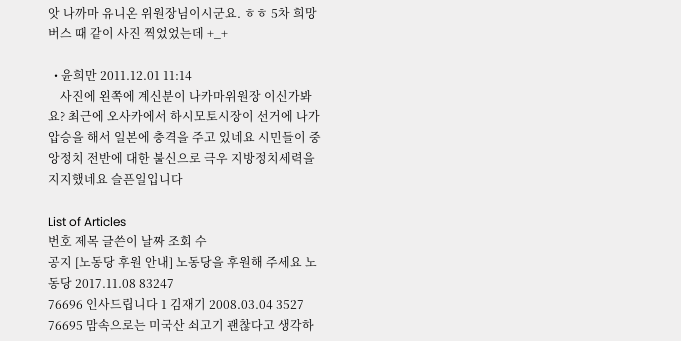앗 나까마 유니온 위원장님이시군요. ㅎㅎ 5차 희망버스 때 같이 사진 찍었었는데 +_+

  • 윤희만 2011.12.01 11:14
    사진에 왼쪽에 계신분이 나카마위원장 이신가봐요? 최근에 오사카에서 하시모토시장이 선거에 나가 압승을 해서 일본에 충격을 주고 있네요 시민들이 중앙정치 전반에 대한 불신으로 극우 지방정치세력을 지지했네요 슬픈일입니다

List of Articles
번호 제목 글쓴이 날짜 조회 수
공지 [노동당 후원 안내] 노동당을 후원해 주세요 노동당 2017.11.08 83247
76696 인사드립니다 1 김재기 2008.03.04 3527
76695 맘속으로는 미국산 쇠고기 괜찮다고 생각하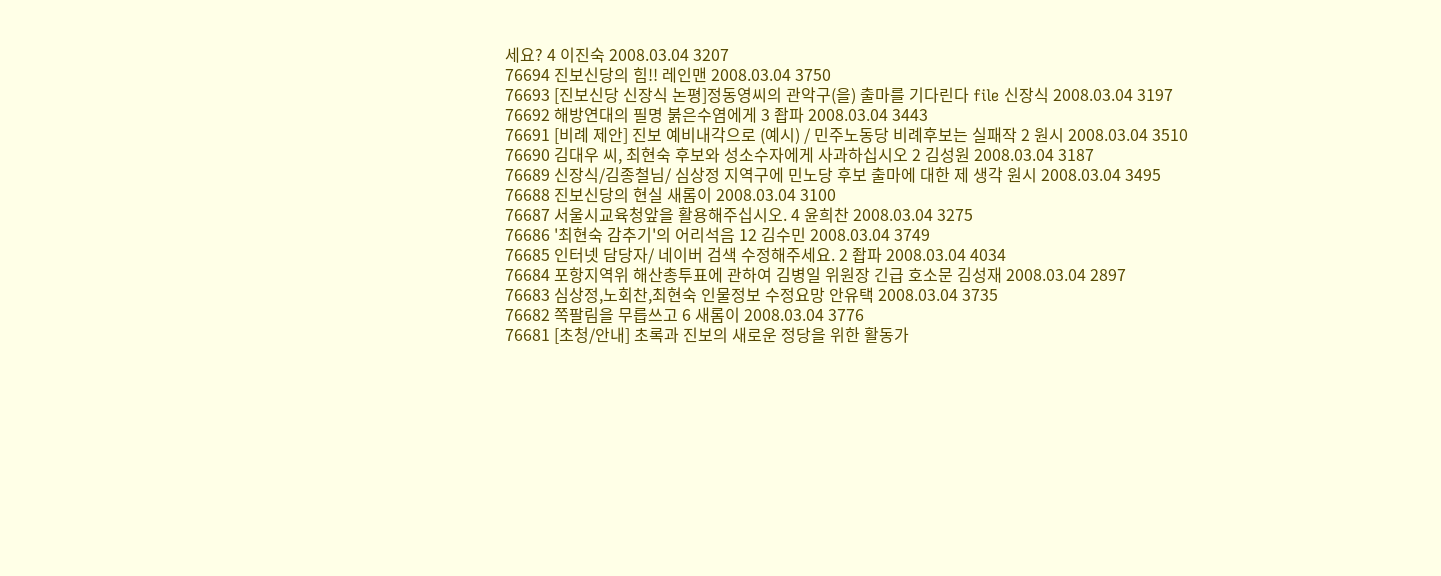세요? 4 이진숙 2008.03.04 3207
76694 진보신당의 힘!! 레인맨 2008.03.04 3750
76693 [진보신당 신장식 논평]정동영씨의 관악구(을) 출마를 기다린다 file 신장식 2008.03.04 3197
76692 해방연대의 필명 붉은수염에게 3 좝파 2008.03.04 3443
76691 [비례 제안] 진보 예비내각으로 (예시) / 민주노동당 비례후보는 실패작 2 원시 2008.03.04 3510
76690 김대우 씨, 최현숙 후보와 성소수자에게 사과하십시오 2 김성원 2008.03.04 3187
76689 신장식/김종철님/ 심상정 지역구에 민노당 후보 출마에 대한 제 생각 원시 2008.03.04 3495
76688 진보신당의 현실 새롬이 2008.03.04 3100
76687 서울시교육청앞을 활용해주십시오. 4 윤희찬 2008.03.04 3275
76686 '최현숙 감추기'의 어리석음 12 김수민 2008.03.04 3749
76685 인터넷 담당자/ 네이버 검색 수정해주세요. 2 좝파 2008.03.04 4034
76684 포항지역위 해산총투표에 관하여 김병일 위원장 긴급 호소문 김성재 2008.03.04 2897
76683 심상정,노회찬,최현숙 인물정보 수정요망 안유택 2008.03.04 3735
76682 쪽팔림을 무릅쓰고 6 새롬이 2008.03.04 3776
76681 [초청/안내] 초록과 진보의 새로운 정당을 위한 활동가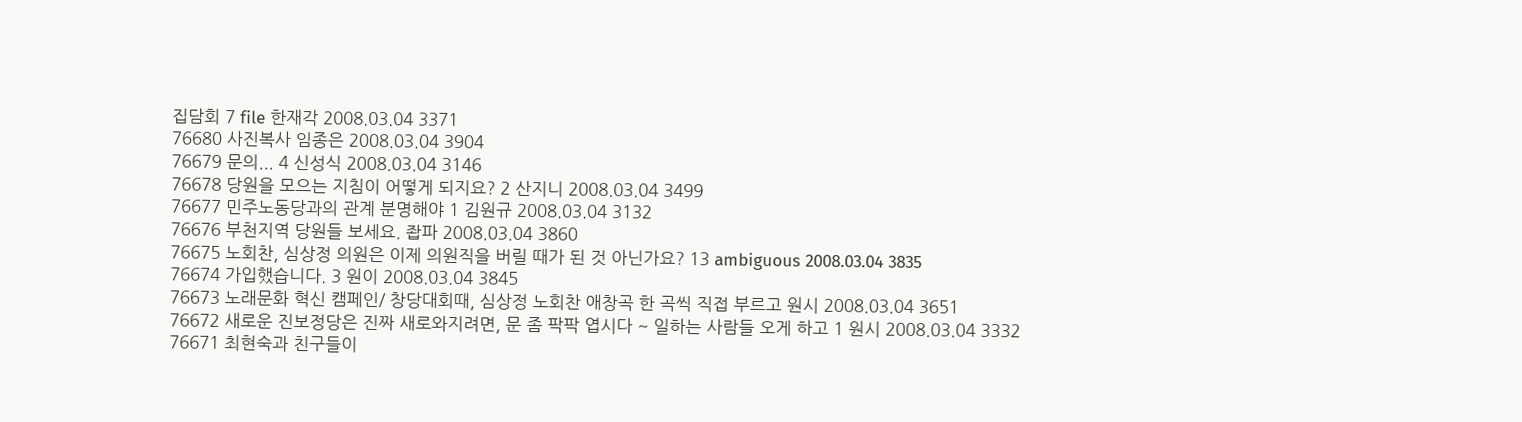집담회 7 file 한재각 2008.03.04 3371
76680 사진복사 임종은 2008.03.04 3904
76679 문의... 4 신성식 2008.03.04 3146
76678 당원을 모으는 지침이 어떻게 되지요? 2 산지니 2008.03.04 3499
76677 민주노동당과의 관계 분명해야 1 김원규 2008.03.04 3132
76676 부천지역 당원들 보세요. 좝파 2008.03.04 3860
76675 노회찬, 심상정 의원은 이제 의원직을 버릴 때가 된 것 아닌가요? 13 ambiguous 2008.03.04 3835
76674 가입했습니다. 3 원이 2008.03.04 3845
76673 노래문화 혁신 캠페인/ 창당대회때, 심상정 노회찬 애창곡 한 곡씩 직접 부르고 원시 2008.03.04 3651
76672 새로운 진보정당은 진짜 새로와지려면, 문 좀 팍팍 엽시다 ~ 일하는 사람들 오게 하고 1 원시 2008.03.04 3332
76671 최현숙과 친구들이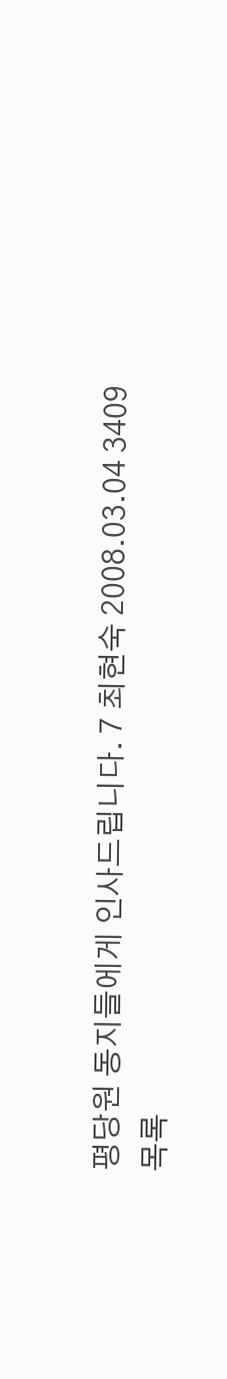평당원 동지들에게 인사드립니다. 7 최현숙 2008.03.04 3409
목록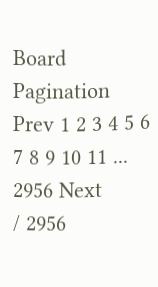Board Pagination Prev 1 2 3 4 5 6 7 8 9 10 11 ... 2956 Next
/ 2956